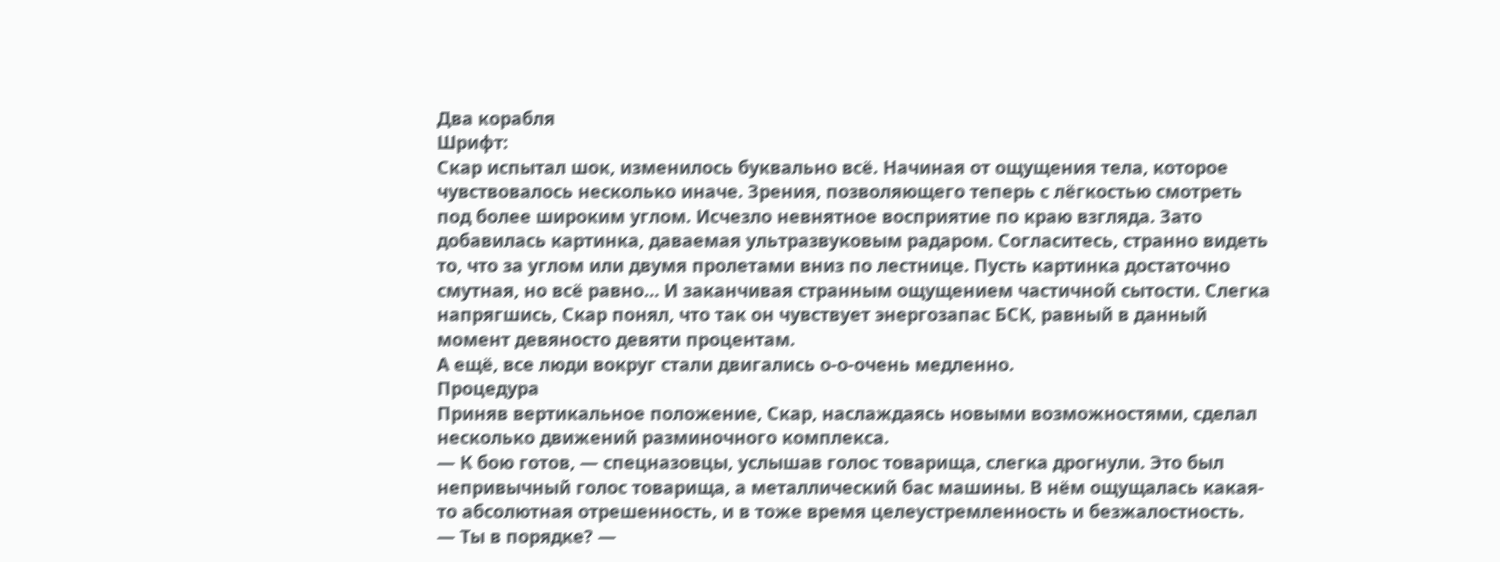Два корабля
Шрифт:
Скар испытал шок, изменилось буквально всё. Начиная от ощущения тела, которое чувствовалось несколько иначе. Зрения, позволяющего теперь с лёгкостью смотреть под более широким углом. Исчезло невнятное восприятие по краю взгляда. Зато добавилась картинка, даваемая ультразвуковым радаром. Согласитесь, странно видеть то, что за углом или двумя пролетами вниз по лестнице. Пусть картинка достаточно смутная, но всё равно… И заканчивая странным ощущением частичной сытости. Слегка напрягшись, Скар понял, что так он чувствует энергозапас БСК, равный в данный момент девяносто девяти процентам.
А ещё, все люди вокруг стали двигались о-о-очень медленно.
Процедура
Приняв вертикальное положение, Скар, наслаждаясь новыми возможностями, сделал несколько движений разминочного комплекса.
— К бою готов, — спецназовцы, услышав голос товарища, слегка дрогнули. Это был непривычный голос товарища, а металлический бас машины. В нём ощущалась какая-то абсолютная отрешенность, и в тоже время целеустремленность и безжалостность.
— Ты в порядке? —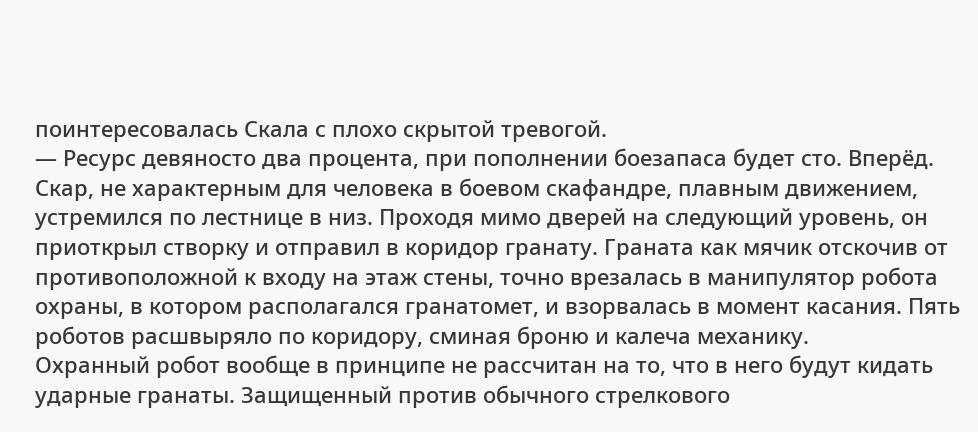поинтересовалась Скала с плохо скрытой тревогой.
— Ресурс девяносто два процента, при пополнении боезапаса будет сто. Вперёд.
Скар, не характерным для человека в боевом скафандре, плавным движением, устремился по лестнице в низ. Проходя мимо дверей на следующий уровень, он приоткрыл створку и отправил в коридор гранату. Граната как мячик отскочив от противоположной к входу на этаж стены, точно врезалась в манипулятор робота охраны, в котором располагался гранатомет, и взорвалась в момент касания. Пять роботов расшвыряло по коридору, сминая броню и калеча механику.
Охранный робот вообще в принципе не рассчитан на то, что в него будут кидать ударные гранаты. Защищенный против обычного стрелкового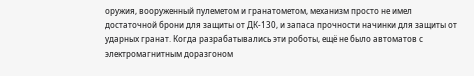оружия, вооруженный пулеметом и гранатометом, механизм просто не имел достаточной брони для защиты от ДК-130, и запаса прочности начинки для защиты от ударных гранат. Когда разрабатывались эти роботы, ещё не было автоматов с электромагнитным доразгоном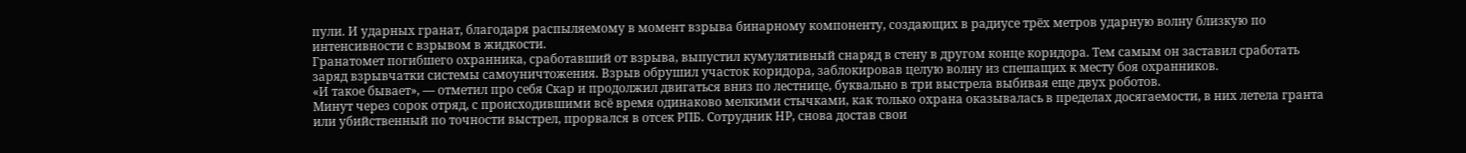пули. И ударных гранат, благодаря распыляемому в момент взрыва бинарному компоненту, создающих в радиусе трёх метров ударную волну близкую по интенсивности с взрывом в жидкости.
Гранатомет погибшего охранника, сработавший от взрыва, выпустил кумулятивный снаряд в стену в другом конце коридора. Тем самым он заставил сработать заряд взрывчатки системы самоуничтожения. Взрыв обрушил участок коридора, заблокировав целую волну из спешащих к месту боя охранников.
«И такое бывает», — отметил про себя Скар и продолжил двигаться вниз по лестнице, буквально в три выстрела выбивая еще двух роботов.
Минут через сорок отряд, с происходившими всё время одинаково мелкими стычками, как только охрана оказывалась в пределах досягаемости, в них летела гранта или убийственный по точности выстрел, прорвался в отсек РПБ. Сотрудник НР, снова достав свои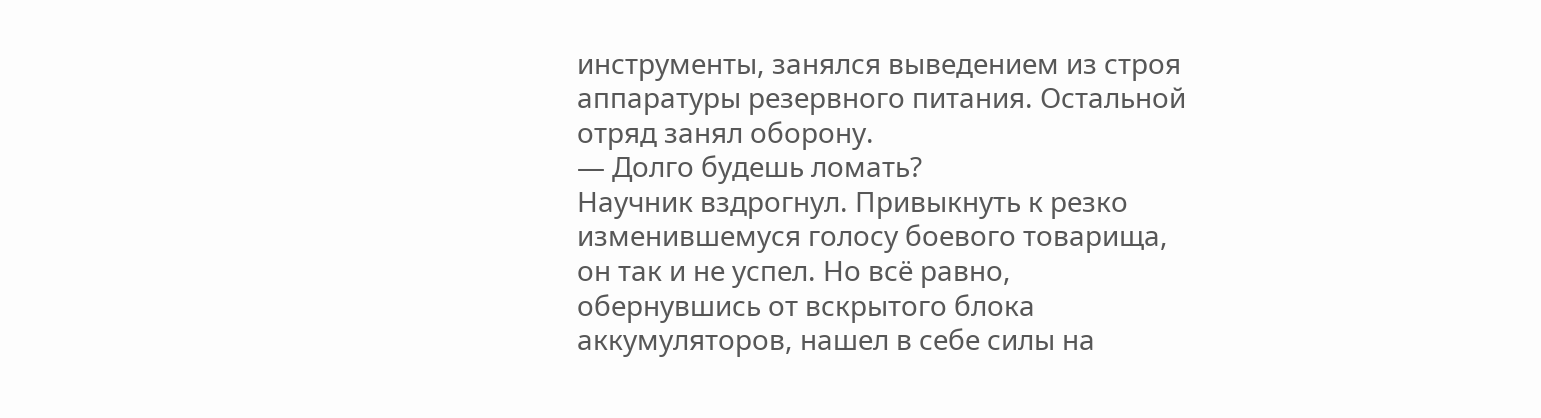инструменты, занялся выведением из строя аппаратуры резервного питания. Остальной отряд занял оборону.
— Долго будешь ломать?
Научник вздрогнул. Привыкнуть к резко изменившемуся голосу боевого товарища, он так и не успел. Но всё равно, обернувшись от вскрытого блока аккумуляторов, нашел в себе силы на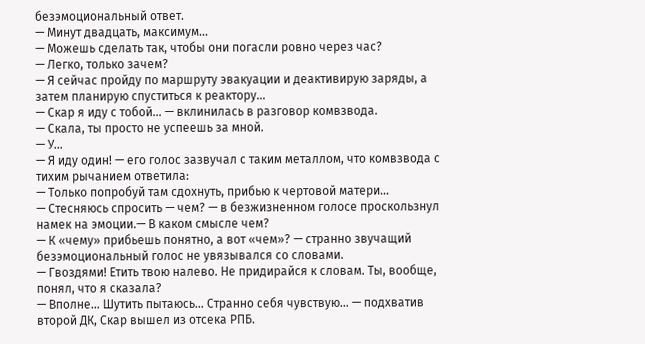безэмоциональный ответ.
— Минут двадцать, максимум…
— Можешь сделать так, чтобы они погасли ровно через час?
— Легко, только зачем?
— Я сейчас пройду по маршруту эвакуации и деактивирую заряды, а затем планирую спуститься к реактору…
— Скар я иду с тобой… — вклинилась в разговор комвзвода.
— Скала, ты просто не успеешь за мной.
— У…
— Я иду один! — его голос зазвучал с таким металлом, что комвзвода с тихим рычанием ответила:
— Только попробуй там сдохнуть, прибью к чертовой матери…
— Стесняюсь спросить — чем? — в безжизненном голосе проскользнул
намек на эмоции.— В каком смысле чем?
— К «чему» прибьешь понятно, а вот «чем»? — странно звучащий безэмоциональный голос не увязывался со словами.
— Гвоздями! Етить твою налево. Не придирайся к словам. Ты, вообще, понял, что я сказала?
— Вполне… Шутить пытаюсь… Странно себя чувствую… — подхватив второй ДК, Скар вышел из отсека РПБ.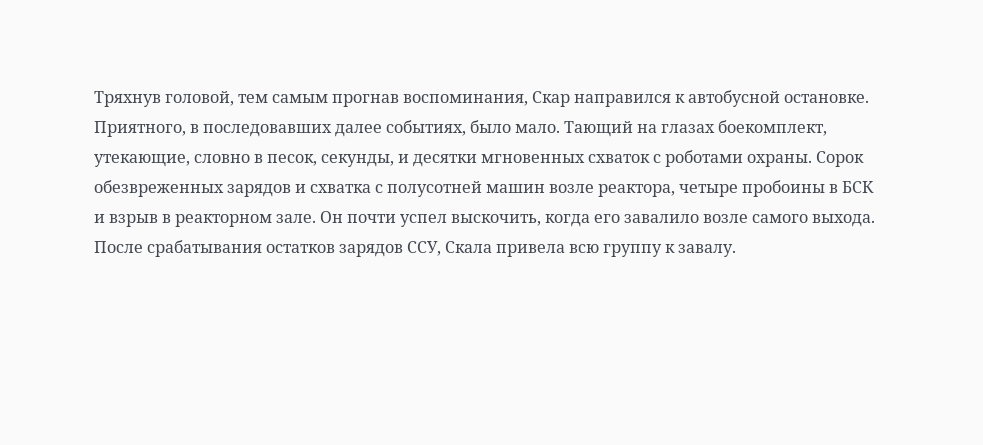Тряхнув головой, тем самым прогнав воспоминания, Скар направился к автобусной остановке. Приятного, в последовавших далее событиях, было мало. Тающий на глазах боекомплект, утекающие, словно в песок, секунды, и десятки мгновенных схваток с роботами охраны. Сорок обезвреженных зарядов и схватка с полусотней машин возле реактора, четыре пробоины в БСК и взрыв в реакторном зале. Он почти успел выскочить, когда его завалило возле самого выхода.
После срабатывания остатков зарядов ССУ, Скала привела всю группу к завалу.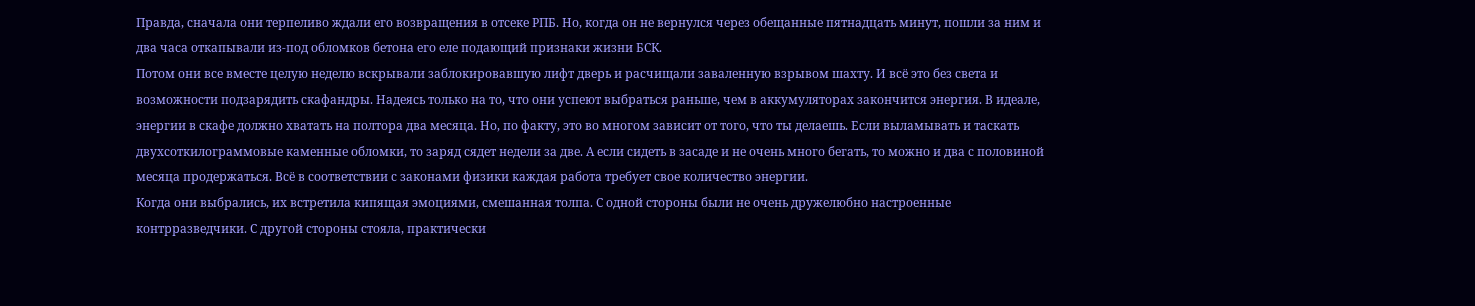Правда, сначала они терпеливо ждали его возвращения в отсеке РПБ. Но, когда он не вернулся через обещанные пятнадцать минут, пошли за ним и два часа откапывали из-под обломков бетона его еле подающий признаки жизни БСК.
Потом они все вместе целую неделю вскрывали заблокировавшую лифт дверь и расчищали заваленную взрывом шахту. И всё это без света и возможности подзарядить скафандры. Надеясь только на то, что они успеют выбраться раньше, чем в аккумуляторах закончится энергия. В идеале, энергии в скафе должно хватать на полтора два месяца. Но, по факту, это во многом зависит от того, что ты делаешь. Если выламывать и таскать двухсоткилограммовые каменные обломки, то заряд сядет недели за две. А если сидеть в засаде и не очень много бегать, то можно и два с половиной месяца продержаться. Всё в соответствии с законами физики каждая работа требует свое количество энергии.
Когда они выбрались, их встретила кипящая эмоциями, смешанная толпа. С одной стороны были не очень дружелюбно настроенные контрразведчики. С другой стороны стояла, практически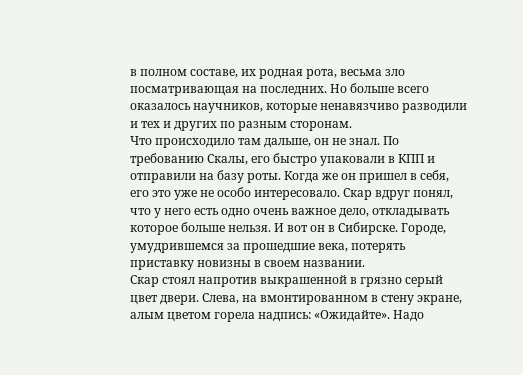в полном составе, их родная рота, весьма зло посматривающая на последних. Но больше всего оказалось научников, которые ненавязчиво разводили и тех и других по разным сторонам.
Что происходило там дальше, он не знал. По требованию Скалы, его быстро упаковали в КПП и отправили на базу роты. Когда же он пришел в себя, его это уже не особо интересовало. Скар вдруг понял, что у него есть одно очень важное дело, откладывать которое больше нельзя. И вот он в Сибирске. Городе, умудрившемся за прошедшие века, потерять приставку новизны в своем названии.
Скар стоял напротив выкрашенной в грязно серый цвет двери. Слева, на вмонтированном в стену экране, алым цветом горела надпись: «Ожидайте». Надо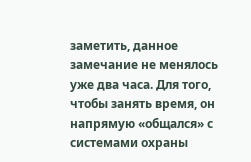заметить, данное замечание не менялось уже два часа. Для того, чтобы занять время, он напрямую «общался» с системами охраны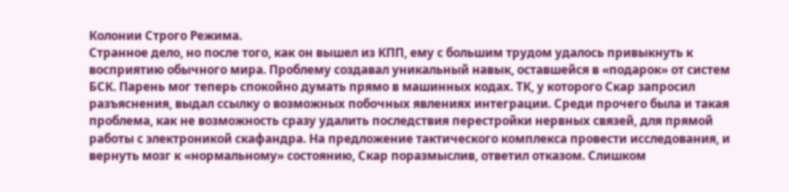Колонии Строго Режима.
Странное дело, но после того, как он вышел из КПП, ему с большим трудом удалось привыкнуть к восприятию обычного мира. Проблему создавал уникальный навык, оставшейся в «подарок» от систем БСК. Парень мог теперь спокойно думать прямо в машинных кодах. ТК, у которого Скар запросил разъяснения, выдал ссылку о возможных побочных явлениях интеграции. Среди прочего была и такая проблема, как не возможность сразу удалить последствия перестройки нервных связей, для прямой работы с электроникой скафандра. На предложение тактического комплекса провести исследования, и вернуть мозг к «нормальному» состоянию, Скар поразмыслив, ответил отказом. Слишком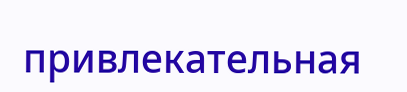привлекательная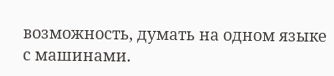возможность, думать на одном языке с машинами.